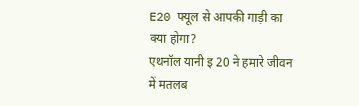E20 फ्यूल से आपकी गाड़ी का क्या होगा?
एथनॉल यानी इ 20 ने हमारे जीवन में मतलब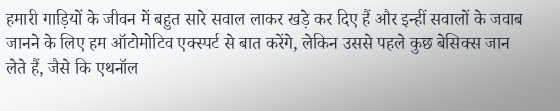हमारी गाड़ियों के जीवन में बहुत सारे सवाल लाकर खड़े कर दिए हैं और इन्हीं सवालों के जवाब जानने के लिए हम ऑटोमोटिव एक्स्पर्ट से बात करेंगे, लेकिन उससे पहले कुछ बेसिक्स जान लेते हैं, जैसे कि एथनॉल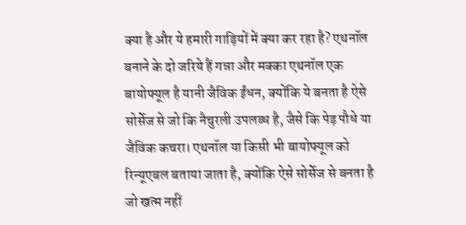क्या है और ये हमारी गाड़ियों में क्या कर रहा है? एथनॉल बनाने के दो जरिये हैं गन्ना और मक्का एथनॉल एक बायोफ्यूल है यानी जैविक ईंधन, क्योंकि ये बनता है ऐसे सोर्सेज से जो कि नैचुरली उपलब्ध है, जैसे कि पेड़ पौधे या जैविक कचरा। एथनॉल या किसी भी बायोफ्यूल को रिन्यूएबल बताया जाता है, क्योंकि ऐसे सोर्सेज से बनता है जो खत्म नहीं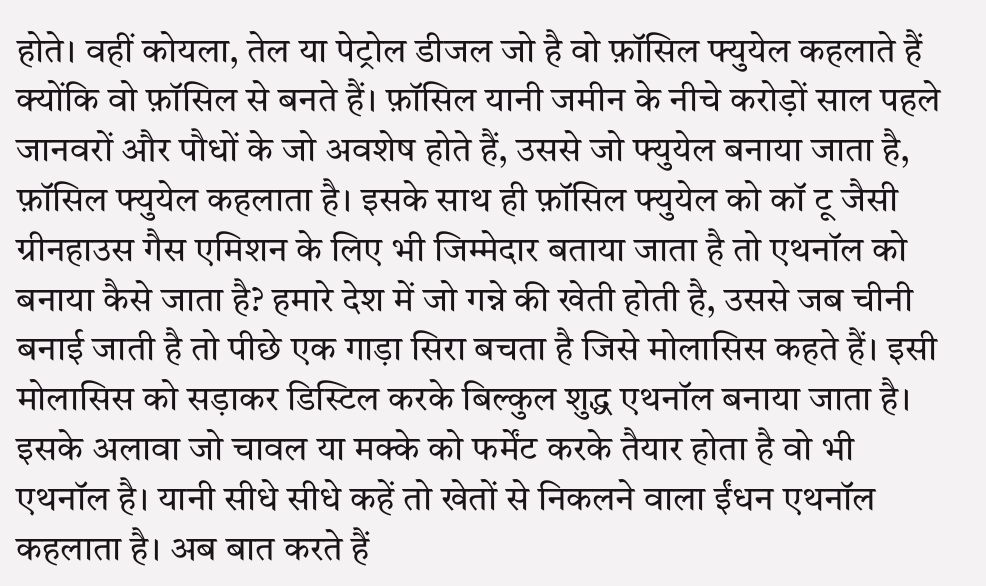होते। वहीं कोयला, तेल या पेट्रोल डीजल जो है वो फ़ॉसिल फ्युयेल कहलाते हैं क्योंकि वो फ़ॉसिल से बनते हैं। फ़ॉसिल यानी जमीन के नीचे करोड़ों साल पहले जानवरों और पौधों के जो अवशेष होते हैं, उससे जो फ्युयेल बनाया जाता है, फ़ॉसिल फ्युयेल कहलाता है। इसके साथ ही फ़ॉसिल फ्युयेल को कॉ टू जैसी ग्रीनहाउस गैस एमिशन के लिए भी जिम्मेदार बताया जाता है तो एथनॉल को बनाया कैसे जाता है? हमारे देश में जो गन्ने की खेती होती है, उससे जब चीनी बनाई जाती है तो पीछे एक गाड़ा सिरा बचता है जिसे मोलासिस कहते हैं। इसी मोलासिस को सड़ाकर डिस्टिल करके बिल्कुल शुद्ध एथनॉल बनाया जाता है। इसके अलावा जो चावल या मक्के को फर्मेंट करके तैयार होता है वो भी एथनॉल है। यानी सीधे सीधे कहें तो खेतों से निकलने वाला ईंधन एथनॉल कहलाता है। अब बात करते हैं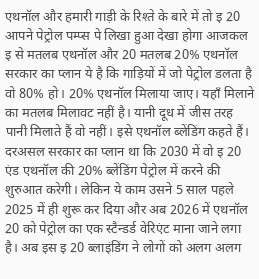एथनॉल और हमारी गाड़ी के रिश्ते के बारे में तो इ 20 आपने पेट्रोल पम्प्स पे लिखा हुआ देखा होगा आजकल इ से मतलब एथनॉल और 20 मतलब 20% एथनॉल सरकार का प्लान ये है कि गाड़ियों में जो पेट्रोल डलता है वो 80% हो। 20% एथनॉल मिलाया जाए। यहाँ मिलाने का मतलब मिलावट नहीं है। यानी दूध में जीस तरह पानी मिलाते हैं वो नहीं। इसे एथनॉल ब्लेंडिंग कहते हैं। दरअसल सरकार का प्लान था कि 2030 में वो इ 20 एंड एथनॉल की 20% ब्लेंडिंग पेट्रोल में करने की शुरुआत करेगी। लेकिन ये काम उसने 5 साल पहले 2025 में ही शुरू कर दिया और अब 2026 में एथनॉल 20 को पेट्रोल का एक स्टैन्डर्ड वेरिएंट माना जाने लगा है। अब इस इ 20 ब्लाइंडिंग ने लोगों को अलग अलग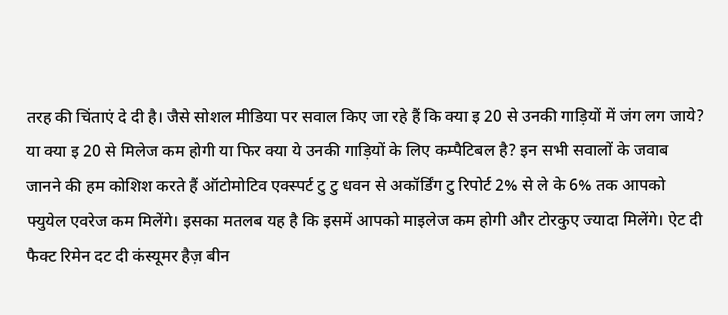तरह की चिंताएं दे दी है। जैसे सोशल मीडिया पर सवाल किए जा रहे हैं कि क्या इ 20 से उनकी गाड़ियों में जंग लग जाये? या क्या इ 20 से मिलेज कम होगी या फिर क्या ये उनकी गाड़ियों के लिए कम्पैटिबल है? इन सभी सवालों के जवाब जानने की हम कोशिश करते हैं ऑटोमोटिव एक्स्पर्ट टु टु धवन से अकॉर्डिंग टु रिपोर्ट 2% से ले के 6% तक आपको फ्युयेल एवरेज कम मिलेंगे। इसका मतलब यह है कि इसमें आपको माइलेज कम होगी और टोरकुए ज्यादा मिलेंगे। ऐट दी फैक्ट रिमेन दट दी कंस्यूमर हैज़ बीन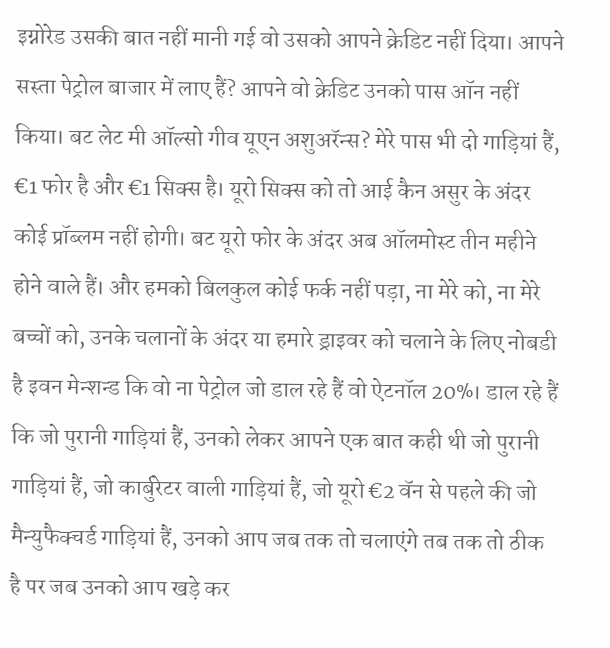इग्नोरेड उसकी बात नहीं मानी गई वो उसको आपने क्रेडिट नहीं दिया। आपने सस्ता पेट्रोल बाजार में लाए हैं? आपने वो क्रेडिट उनको पास ऑन नहीं किया। बट लेट मी ऑल्सो गीव यूएन अशुअरॅन्स? मेरे पास भी दो गाड़ियां हैं, €1 फोर है और €1 सिक्स है। यूरो सिक्स को तो आई कैन असुर के अंदर कोई प्रॉब्लम नहीं होगी। बट यूरो फोर के अंदर अब ऑलमोस्ट तीन महीने होने वाले हैं। और हमको बिलकुल कोई फर्क नहीं पड़ा, ना मेरे को, ना मेरे बच्चों को, उनके चलानों के अंदर या हमारे ड्राइवर को चलाने के लिए नोबडी है इवन मेन्शन्ड कि वो ना पेट्रोल जो डाल रहे हैं वो ऐटनॉल 20%। डाल रहे हैं कि जो पुरानी गाड़ियां हैं, उनको लेकर आपने एक बात कही थी जो पुरानी गाड़ियां हैं, जो कार्बुरेटर वाली गाड़ियां हैं, जो यूरो €2 वॅन से पहले की जो मैन्युफैक्चर्ड गाड़ियां हैं, उनको आप जब तक तो चलाएंगे तब तक तो ठीक है पर जब उनको आप खड़े कर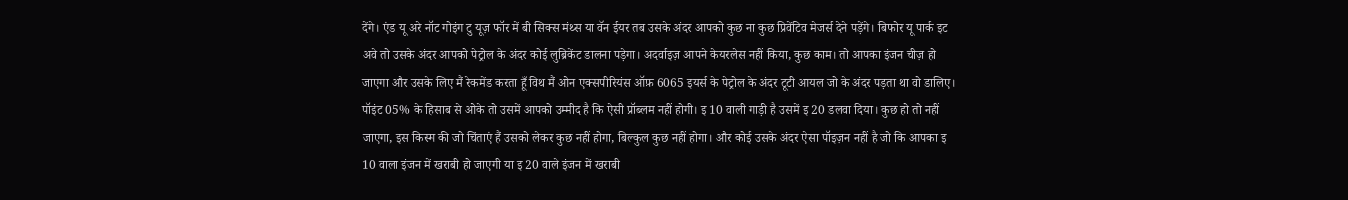देंगे। एंड यू अरे नॉट गोइंग टु यूज़ फॉर में बी सिक्स मंथ्स या वॅन ईयर तब उसके अंदर आपको कुछ ना कुछ प्रिवेंटिव मेजर्स देने पड़ेंगे। बिफोर यू पार्क इट अवे तो उसके अंदर आपको पेट्रोल के अंदर कोई लुब्रिकेंट डालना पड़ेगा। अदर्वाइज़ आपने केयरलेस नहीं किया, कुछ काम। तो आपका इंजन चीज़ हो जाएगा और उसके लिए मैं रेकमेंड करता हूँ विथ मैं ओन एक्सपीरियंस ऑफ़ 6065 इयर्स के पेट्रोल के अंदर टूटी आयल जो के अंदर पड़ता था वो डालिए। पॉइंट 05% के हिसाब से ओके तो उसमें आपको उम्मीद है कि ऐसी प्रॉब्लम नहीं होगी। इ 10 वाली गाड़ी है उसमें इ 20 डलवा दिया। कुछ हो तो नहीं जाएगा, इस किस्म की जो चिंताएं हैं उसको लेकर कुछ नहीं होगा, बिल्कुल कुछ नहीं होगा। और कोई उसके अंदर ऐसा पॉइज़न नहीं है जो कि आपका इ 10 वाला इंजन में खराबी हो जाएगी या इ 20 वाले इंजन में खराबी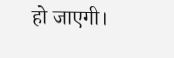हो जाएगी।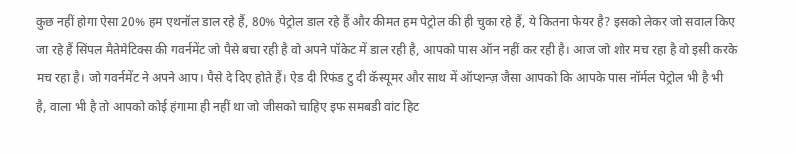कुछ नहीं होगा ऐसा 20% हम एथनॉल डाल रहे हैं, 80% पेट्रोल डाल रहे हैं और कीमत हम पेट्रोल की ही चुका रहे हैं, ये कितना फेयर है? इसको लेकर जो सवाल किए जा रहे हैं सिंपल मैतेमेटिक्स की गवर्नमेंट जो पैसे बचा रही है वो अपने पॉकेट में डाल रही है, आपको पास ऑन नहीं कर रही है। आज जो शोर मच रहा है वो इसी करके मच रहा है। जो गवर्नमेंट ने अपने आप। पैसे दे दिए होते हैं। ऐड दी रिफंड टु दी कॅस्यूमर और साथ में ऑप्शन्ज़ जैसा आपको कि आपके पास नॉर्मल पेट्रोल भी है भी है, वाला भी है तो आपको कोई हंगामा ही नहीं था जो जीसको चाहिए इफ समबडी वांट हिट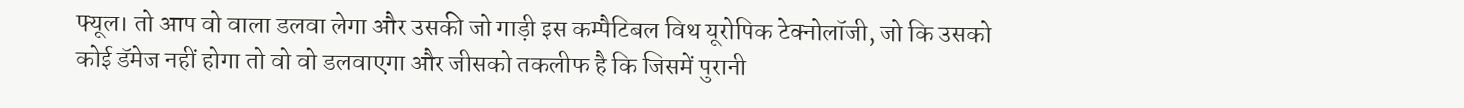फ्यूल। तो आप वो वाला डलवा लेगा और उसकी जो गाड़ी इस कम्पैटिबल विथ यूरोपिक टेक्नोलॉजी, जो कि उसको कोई डॅमेज नहीं होगा तो वो वो डलवाएगा और जीसको तकलीफ है कि जिसमें पुरानी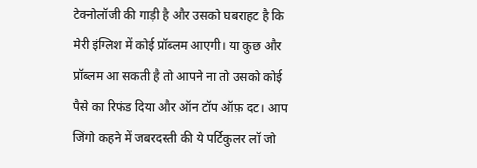टेक्नोलॉजी की गाड़ी है और उसको घबराहट है कि मेरी इंग्लिश में कोई प्रॉब्लम आएगी। या कुछ और प्रॉब्लम आ सकती है तो आपने ना तो उसको कोई पैसे का रिफंड दिया और ऑन टॉप ऑफ़ दट। आप जिंगो कहने में जबरदस्ती की ये पर्टिकुलर लॉ जो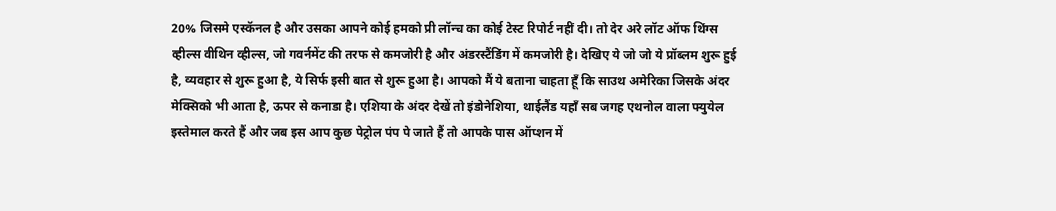20% जिसमे एस्कॅनल है और उसका आपने कोई हमको प्री लॉन्च का कोई टेस्ट रिपोर्ट नहीं दी। तो देर अरे लॉट ऑफ थिंग्स व्हील्स वीथिन व्हील्स, जो गवर्नमेंट की तरफ से कमजोरी है और अंडरस्टैंडिंग में कमजोरी है। देखिए ये जो जो ये प्रॉब्लम शुरू हुई है, व्यवहार से शुरू हुआ है, ये सिर्फ इसी बात से शुरू हुआ है। आपको मैं ये बताना चाहता हूँ कि साउथ अमेरिका जिसके अंदर मेक्सिको भी आता है, ऊपर से कनाडा है। एशिया के अंदर देखें तो इंडोनेशिया, थाईलैंड यहाँ सब जगह एथनोल वाला फ्युयेल इस्तेमाल करते हैं और जब इस आप कुछ पेट्रोल पंप पे जाते हैं तो आपके पास ऑप्शन में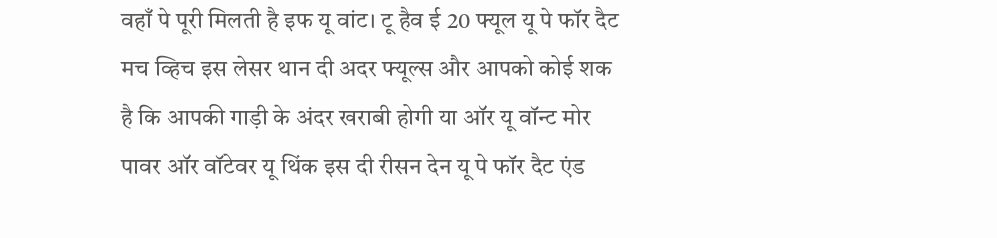वहाँ पे पूरी मिलती है इफ यू वांट। टू हैव ई 20 फ्यूल यू पे फॉर दैट मच व्हिच इस लेसर थान दी अदर फ्यूल्स और आपको कोई शक है कि आपकी गाड़ी के अंदर खराबी होगी या ऑर यू वॉन्ट मोर पावर ऑर वॉटेवर यू थिंक इस दी रीसन देन यू पे फॉर दैट एंड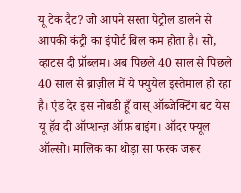यू टेक दैट? जो आपने सस्ता पेट्रोल डालने से आपकी कंट्री का इंपोर्ट बिल कम होता है। सो, व्हाटस दी प्रॉब्लम। अब पिछले 40 साल से पिछले 40 साल से ब्राज़ील में ये फ्युयेल इस्तेमाल हो रहा है। एंड देर इस नोबडी हूँ वास् ऑब्जेक्टिंग बट येस यू हॅव दी ऑप्शन्ज़ ऑफ़ बाइंग। ऑदर फ्यूल ऑल्सो। मालिक का थोड़ा सा फरक जरूर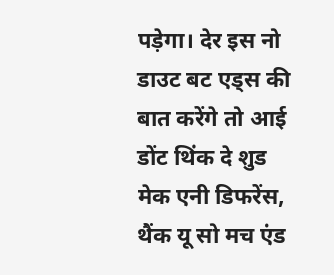पड़ेगा। देर इस नो डाउट बट एड्स की बात करेंगे तो आई डोंट थिंक दे शुड मेक एनी डिफरेंस, थैंक यू सो मच एंड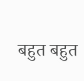बहुत बहुत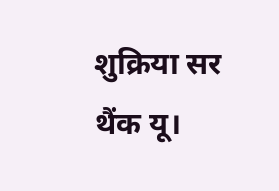शुक्रिया सर थैंक यू।